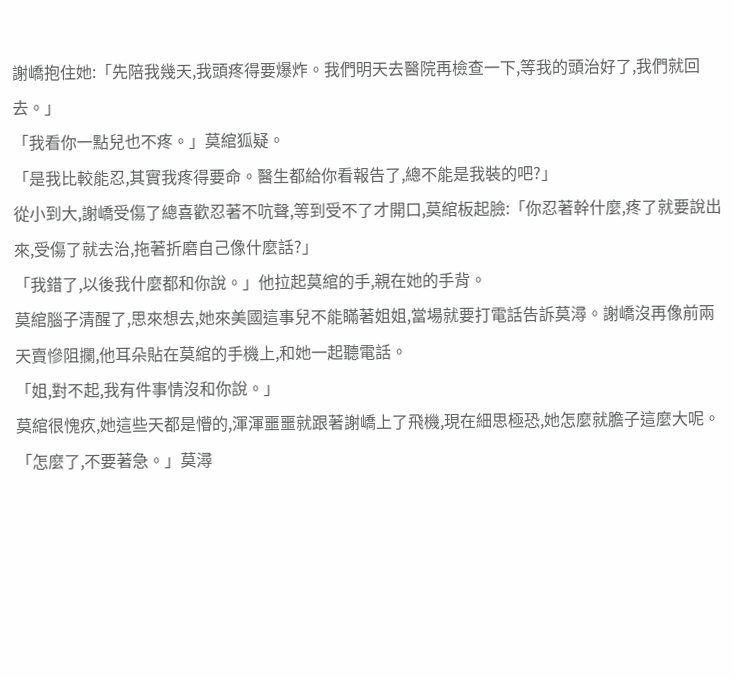謝嶠抱住她:「先陪我幾天,我頭疼得要爆炸。我們明天去醫院再檢查一下,等我的頭治好了,我們就回去。」
「我看你一點兒也不疼。」莫綰狐疑。
「是我比較能忍,其實我疼得要命。醫生都給你看報告了,總不能是我裝的吧?」
從小到大,謝嶠受傷了總喜歡忍著不吭聲,等到受不了才開口,莫綰板起臉:「你忍著幹什麼,疼了就要說出來,受傷了就去治,拖著折磨自己像什麼話?」
「我錯了,以後我什麼都和你說。」他拉起莫綰的手,親在她的手背。
莫綰腦子清醒了,思來想去,她來美國這事兒不能瞞著姐姐,當場就要打電話告訴莫潯。謝嶠沒再像前兩天賣慘阻攔,他耳朵貼在莫綰的手機上,和她一起聽電話。
「姐,對不起,我有件事情沒和你說。」
莫綰很愧疚,她這些天都是懵的,渾渾噩噩就跟著謝嶠上了飛機,現在細思極恐,她怎麼就膽子這麼大呢。
「怎麼了,不要著急。」莫潯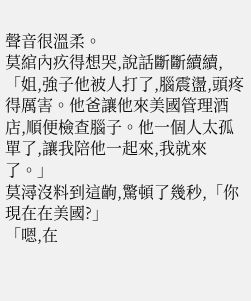聲音很溫柔。
莫綰內疚得想哭,說話斷斷續續,「姐,強子他被人打了,腦震盪,頭疼得厲害。他爸讓他來美國管理酒店,順便檢查腦子。他一個人太孤單了,讓我陪他一起來,我就來了。」
莫潯沒料到這齣,驚頓了幾秒,「你現在在美國?」
「嗯,在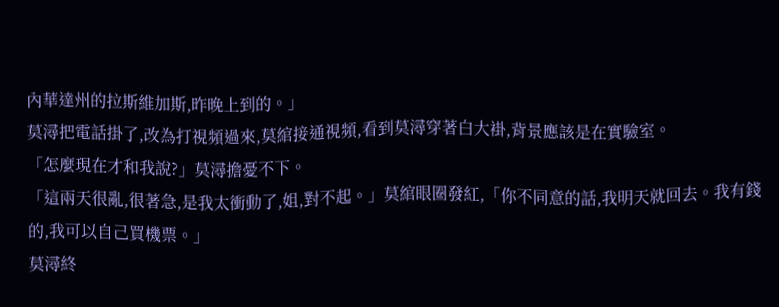內華達州的拉斯維加斯,昨晚上到的。」
莫潯把電話掛了,改為打視頻過來,莫綰接通視頻,看到莫潯穿著白大褂,背景應該是在實驗室。
「怎麼現在才和我說?」莫潯擔憂不下。
「這兩天很亂,很著急,是我太衝動了,姐,對不起。」莫綰眼圈發紅,「你不同意的話,我明天就回去。我有錢的,我可以自己買機票。」
莫潯終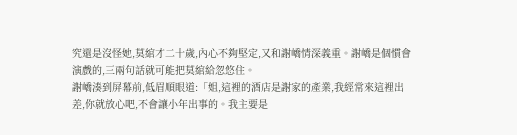究還是沒怪她,莫綰才二十歲,內心不夠堅定,又和謝嶠情深義重。謝嶠是個慣會演戲的,三兩句話就可能把莫綰給忽悠住。
謝嶠湊到屏幕前,低眉順眼道:「姐,這裡的酒店是謝家的產業,我經常來這裡出差,你就放心吧,不會讓小年出事的。我主要是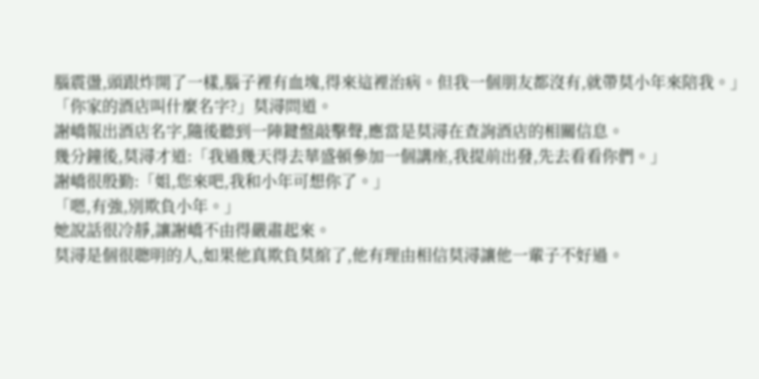腦震盪,頭跟炸開了一樣,腦子裡有血塊,得來這裡治病。但我一個朋友都沒有,就帶莫小年來陪我。」
「你家的酒店叫什麼名字?」莫潯問道。
謝嶠報出酒店名字,隨後聽到一陣鍵盤敲擊聲,應當是莫潯在查詢酒店的相關信息。
幾分鐘後,莫潯才道:「我過幾天得去華盛頓參加一個講座,我提前出發,先去看看你們。」
謝嶠很殷勤:「姐,您來吧,我和小年可想你了。」
「嗯,有強,別欺負小年。」
她說話很冷靜,讓謝嶠不由得嚴肅起來。
莫潯是個很聰明的人,如果他真欺負莫綰了,他有理由相信莫潯讓他一輩子不好過。